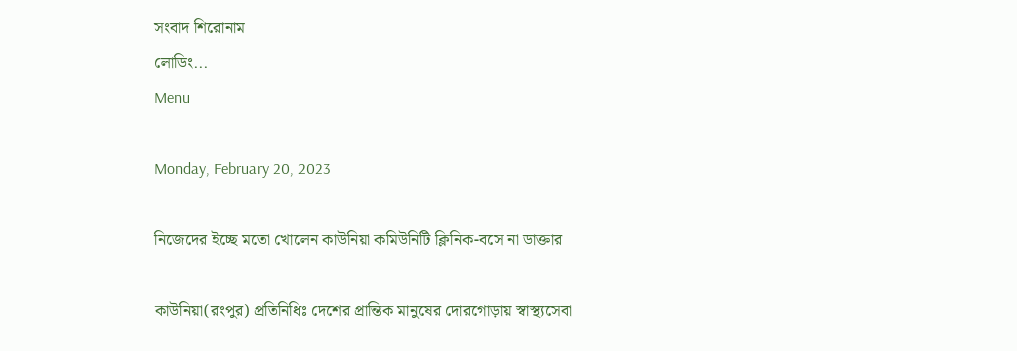সংবাদ শিরোনাম
লোডিং...
Menu

Monday, February 20, 2023

নিজেদের ইচ্ছে মতো খোলেন কাউনিয়া কমিউনিটি ক্লিনিক-বসে না ডাক্তার

কাউনিয়া(রংপুর) প্রতিনিধিঃ দেশের প্রান্তিক মানুষের দোরগোড়ায় স্বাস্থ্যসেবা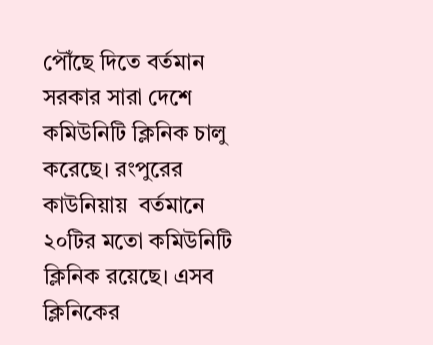পৌঁছে দিতে বর্তমান সরকার সারা দেশে কমিউনিটি ক্লিনিক চালু করেছে। রংপুরের কাউনিয়ায়  বর্তমানে ২০টির মতো কমিউনিটি ক্লিনিক রয়েছে। এসব ক্লিনিকের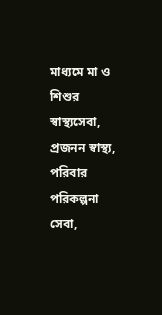মাধ্যমে মা ও শিশুর স্বাস্থ্যসেবা, প্রজনন স্বাস্থ্য, পরিবার পরিকল্পনা সেবা,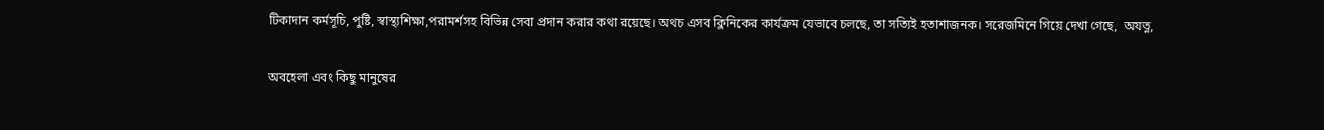টিকাদান কর্মসূচি, পুষ্টি, স্বাস্থ্যশিক্ষা,পরামর্শসহ বিভিন্ন সেবা প্রদান করার কথা রয়েছে। অথচ এসব ক্লিনিকের কার্যক্রম যেভাবে চলছে, তা সত্যিই হতাশাজনক। সরেজমিনে গিয়ে দেখা গেছে,  অযত্ন,

অবহেলা এবং কিছু মানুষের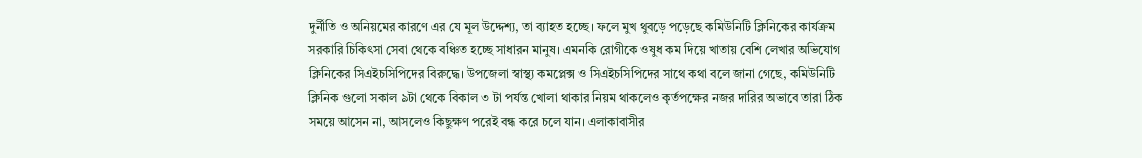দুর্নীতি ও অনিয়মের কারণে এর যে মূল উদ্দেশ্য, তা ব্যাহত হচ্ছে। ফলে মুখ থুবড়ে পড়েছে কমিউনিটি ক্লিনিকের কার্যক্রম সরকারি চিকিৎসা সেবা থেকে বঞ্চিত হচ্ছে সাধারন মানুষ। এমনকি রোগীকে ওষুধ কম দিয়ে খাতায় বেশি লেখার অভিযোগ ক্লিনিকের সিএইচসিপিদের বিরুদ্ধে। উপজেলা স্বাস্থ্য কমপ্লেক্স ও সিএইচসিপিদের সাথে কথা বলে জানা গেছে, কমিউনিটি ক্লিনিক গুলো সকাল ৯টা থেকে বিকাল ৩ টা পর্যন্ত খোলা থাকার নিয়ম থাকলেও কৃর্তপক্ষের নজর দারির অভাবে তারা ঠিক সময়ে আসেন না, আসলেও কিছুক্ষণ পরেই বন্ধ করে চলে যান। এলাকাবাসীর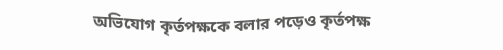অভিযোগ কৃর্তপক্ষকে বলার পড়েও কৃর্তপক্ষ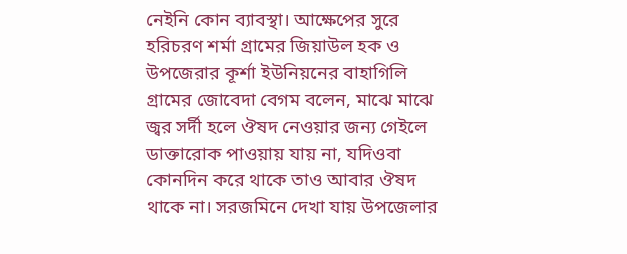নেইনি কোন ব্যাবস্থা। আক্ষেপের সুরে হরিচরণ শর্মা গ্রামের জিয়াউল হক ও উপজেরার কূর্শা ইউনিয়নের বাহাগিলি গ্রামের জোবেদা বেগম বলেন, মাঝে মাঝে জ্বর সর্দী হলে ঔষদ নেওয়ার জন্য গেইলে ডাক্তারোক পাওয়ায় যায় না, যদিওবা কোনদিন করে থাকে তাও আবার ঔষদ থাকে না। সরজমিনে দেখা যায় উপজেলার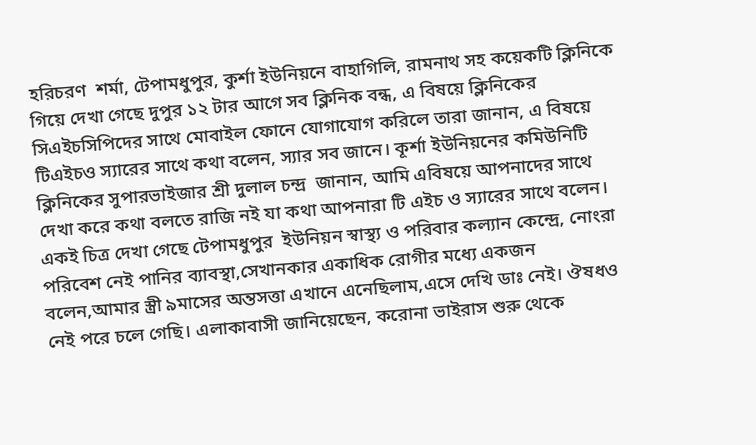হরিচরণ  শর্মা, টেপামধুপুর, কুর্শা ইউনিয়নে বাহাগিলি, রামনাথ সহ কয়েকটি ক্লিনিকে গিয়ে দেখা গেছে দুপুর ১২ টার আগে সব ক্লিনিক বন্ধ, এ বিষয়ে ক্লিনিকের সিএইচসিপিদের সাথে মোবাইল ফোনে যোগাযোগ করিলে তারা জানান, এ বিষয়ে টিএইচও স্যারের সাথে কথা বলেন, স্যার সব জানে। কূর্শা ইউনিয়নের কমিউনিটি ক্লিনিকের সুপারভাইজার শ্রী দুলাল চন্দ্র  জানান, আমি এবিষয়ে আপনাদের সাথে দেখা করে কথা বলতে রাজি নই যা কথা আপনারা টি এইচ ও স্যারের সাথে বলেন। একই চিত্র দেখা গেছে টেপামধুপুর  ইউনিয়ন স্বাস্থ্য ও পরিবার কল্যান কেন্দ্রে, নোংরা পরিবেশ নেই পানির ব্যাবস্থা,সেখানকার একাধিক রোগীর মধ্যে একজন বলেন,আমার স্ত্রী ৯মাসের অন্তসত্তা এখানে এনেছিলাম,এসে দেখি ডাঃ নেই। ঔষধও নেই পরে চলে গেছি। এলাকাবাসী জানিয়েছেন, করোনা ভাইরাস শুরু থেকে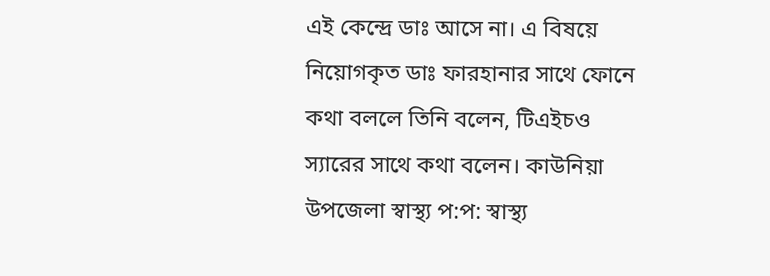এই কেন্দ্রে ডাঃ আসে না। এ বিষয়ে নিয়োগকৃত ডাঃ ফারহানার সাথে ফোনে কথা বললে তিনি বলেন, টিএইচও স্যারের সাথে কথা বলেন। কাউনিয়া উপজেলা স্বাস্থ্য প:প: স্বাস্থ্য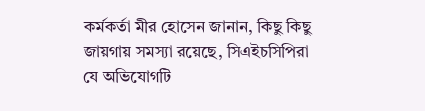কর্মকর্তা মীর হোসেন জানান, কিছু কিছু জায়গায় সমস্যা রয়েছে, সিএইচসিপিরা যে অভিযোগটি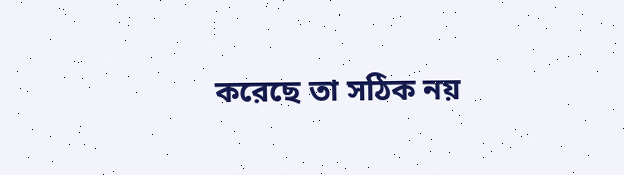করেছে তা সঠিক নয়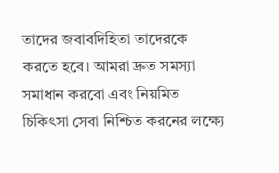তাদের জবাবদিহিতা তাদেরকে করতে হবে। আমরা দ্রুত সমস্যা সমাধান করবো এবং নিয়মিত চিকিৎসা সেবা নিশ্চিত করনের লক্ষ্যে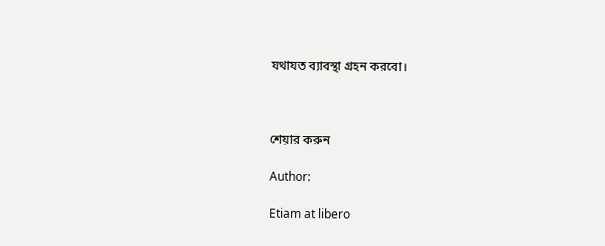যথাযত ব্যাবস্থা গ্রহন করবো।



শেয়ার করুন

Author:

Etiam at libero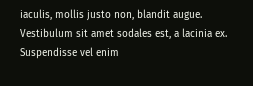iaculis, mollis justo non, blandit augue. Vestibulum sit amet sodales est, a lacinia ex. Suspendisse vel enim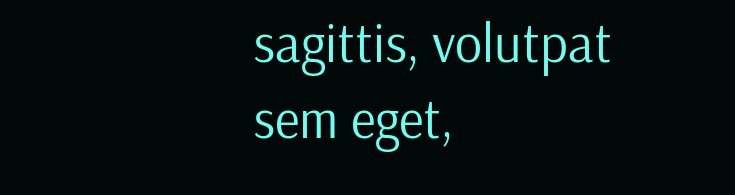sagittis, volutpat sem eget,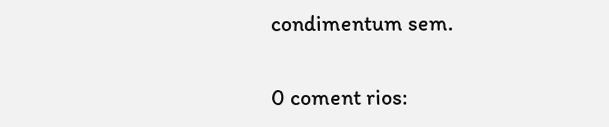condimentum sem.

0 coment rios: